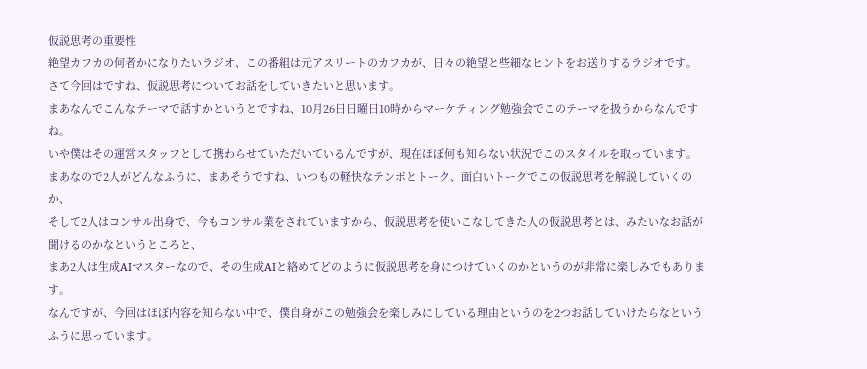仮説思考の重要性
絶望カフカの何者かになりたいラジオ、この番組は元アスリートのカフカが、日々の絶望と些細なヒントをお送りするラジオです。
さて今回はですね、仮説思考についてお話をしていきたいと思います。
まあなんでこんなテーマで話すかというとですね、10月26日日曜日10時からマーケティング勉強会でこのテーマを扱うからなんですね。
いや僕はその運営スタッフとして携わらせていただいているんですが、現在ほぼ何も知らない状況でこのスタイルを取っています。
まあなので2人がどんなふうに、まあそうですね、いつもの軽快なテンポとトーク、面白いトークでこの仮説思考を解説していくのか、
そして2人はコンサル出身で、今もコンサル業をされていますから、仮説思考を使いこなしてきた人の仮説思考とは、みたいなお話が聞けるのかなというところと、
まあ2人は生成AIマスターなので、その生成AIと絡めてどのように仮説思考を身につけていくのかというのが非常に楽しみでもあります。
なんですが、今回はほぼ内容を知らない中で、僕自身がこの勉強会を楽しみにしている理由というのを2つお話していけたらなというふうに思っています。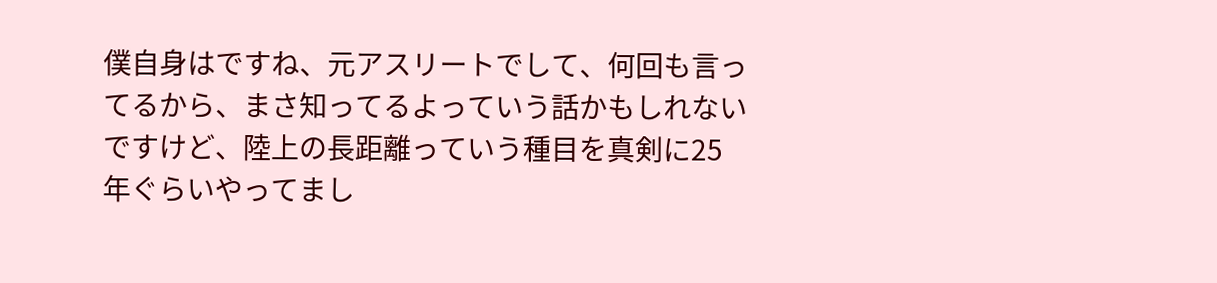僕自身はですね、元アスリートでして、何回も言ってるから、まさ知ってるよっていう話かもしれないですけど、陸上の長距離っていう種目を真剣に25年ぐらいやってまし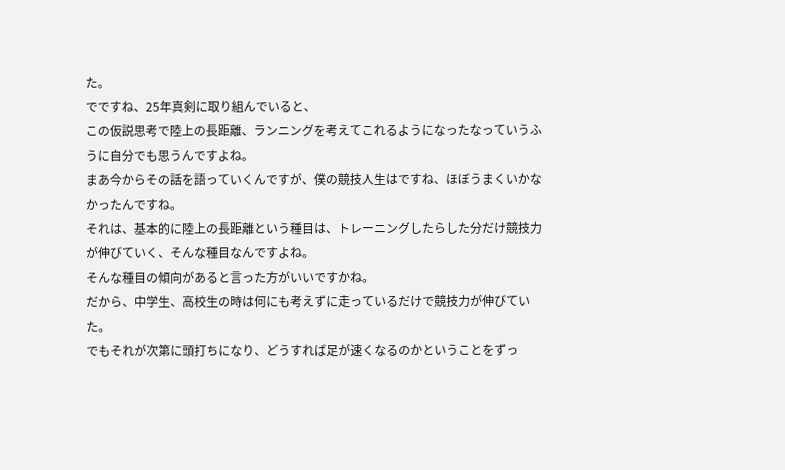た。
でですね、25年真剣に取り組んでいると、
この仮説思考で陸上の長距離、ランニングを考えてこれるようになったなっていうふうに自分でも思うんですよね。
まあ今からその話を語っていくんですが、僕の競技人生はですね、ほぼうまくいかなかったんですね。
それは、基本的に陸上の長距離という種目は、トレーニングしたらした分だけ競技力が伸びていく、そんな種目なんですよね。
そんな種目の傾向があると言った方がいいですかね。
だから、中学生、高校生の時は何にも考えずに走っているだけで競技力が伸びていた。
でもそれが次第に頭打ちになり、どうすれば足が速くなるのかということをずっ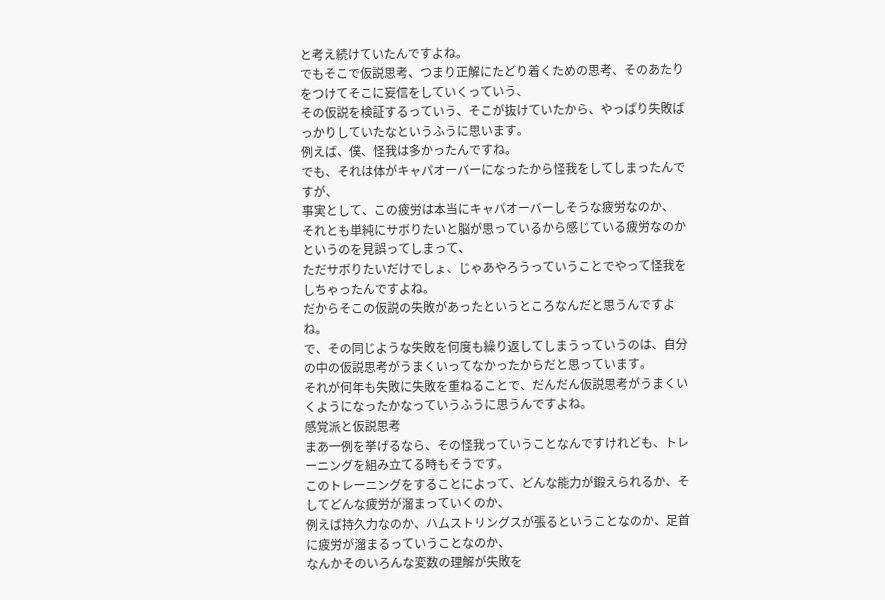と考え続けていたんですよね。
でもそこで仮説思考、つまり正解にたどり着くための思考、そのあたりをつけてそこに妄信をしていくっていう、
その仮説を検証するっていう、そこが抜けていたから、やっぱり失敗ばっかりしていたなというふうに思います。
例えば、僕、怪我は多かったんですね。
でも、それは体がキャパオーバーになったから怪我をしてしまったんですが、
事実として、この疲労は本当にキャパオーバーしそうな疲労なのか、
それとも単純にサボりたいと脳が思っているから感じている疲労なのかというのを見誤ってしまって、
ただサボりたいだけでしょ、じゃあやろうっていうことでやって怪我をしちゃったんですよね。
だからそこの仮説の失敗があったというところなんだと思うんですよね。
で、その同じような失敗を何度も繰り返してしまうっていうのは、自分の中の仮説思考がうまくいってなかったからだと思っています。
それが何年も失敗に失敗を重ねることで、だんだん仮説思考がうまくいくようになったかなっていうふうに思うんですよね。
感覚派と仮説思考
まあ一例を挙げるなら、その怪我っていうことなんですけれども、トレーニングを組み立てる時もそうです。
このトレーニングをすることによって、どんな能力が鍛えられるか、そしてどんな疲労が溜まっていくのか、
例えば持久力なのか、ハムストリングスが張るということなのか、足首に疲労が溜まるっていうことなのか、
なんかそのいろんな変数の理解が失敗を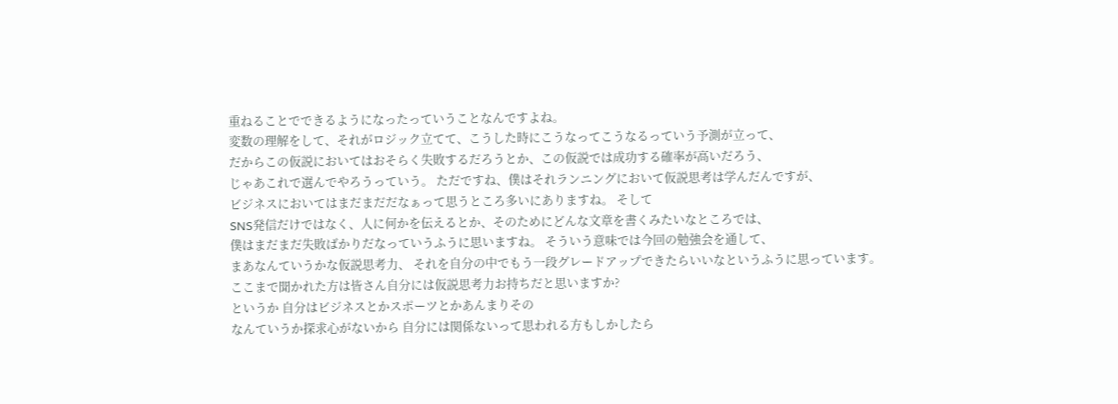重ねることでできるようになったっていうことなんですよね。
変数の理解をして、それがロジック立てて、こうした時にこうなってこうなるっていう予測が立って、
だからこの仮説においてはおそらく失敗するだろうとか、この仮説では成功する確率が高いだろう、
じゃあこれで選んでやろうっていう。 ただですね、僕はそれランニングにおいて仮説思考は学んだんですが、
ビジネスにおいてはまだまだだなぁって思うところ多いにありますね。 そして
SNS発信だけではなく、人に何かを伝えるとか、そのためにどんな文章を書くみたいなところでは、
僕はまだまだ失敗ばかりだなっていうふうに思いますね。 そういう意味では今回の勉強会を通して、
まあなんていうかな仮説思考力、 それを自分の中でもう一段グレードアップできたらいいなというふうに思っています。
ここまで聞かれた方は皆さん自分には仮説思考力お持ちだと思いますか?
というか 自分はビジネスとかスポーツとかあんまりその
なんていうか探求心がないから 自分には関係ないって思われる方もしかしたら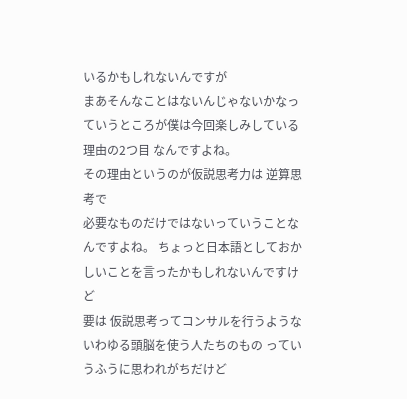いるかもしれないんですが
まあそんなことはないんじゃないかなっていうところが僕は今回楽しみしている理由の2つ目 なんですよね。
その理由というのが仮説思考力は 逆算思考で
必要なものだけではないっていうことなんですよね。 ちょっと日本語としておかしいことを言ったかもしれないんですけど
要は 仮説思考ってコンサルを行うような
いわゆる頭脳を使う人たちのもの っていうふうに思われがちだけど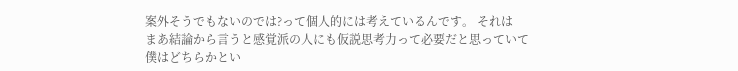案外そうでもないのでは?って個人的には考えているんです。 それは
まあ結論から言うと感覚派の人にも仮説思考力って必要だと思っていて
僕はどちらかとい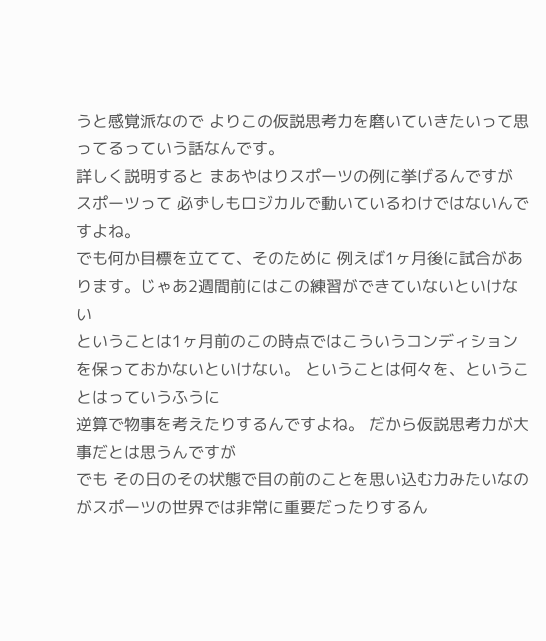うと感覚派なので よりこの仮説思考力を磨いていきたいって思ってるっていう話なんです。
詳しく説明すると まあやはりスポーツの例に挙げるんですが
スポーツって 必ずしもロジカルで動いているわけではないんですよね。
でも何か目標を立てて、そのために 例えば1ヶ月後に試合があります。じゃあ2週間前にはこの練習ができていないといけない
ということは1ヶ月前のこの時点ではこういうコンディションを保っておかないといけない。 ということは何々を、ということはっていうふうに
逆算で物事を考えたりするんですよね。 だから仮説思考力が大事だとは思うんですが
でも その日のその状態で目の前のことを思い込む力みたいなのがスポーツの世界では非常に重要だったりするん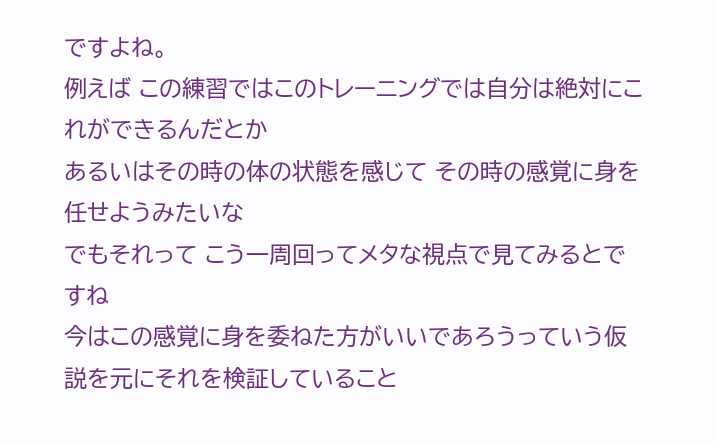ですよね。
例えば この練習ではこのトレーニングでは自分は絶対にこれができるんだとか
あるいはその時の体の状態を感じて その時の感覚に身を任せようみたいな
でもそれって こう一周回ってメタな視点で見てみるとですね
今はこの感覚に身を委ねた方がいいであろうっていう仮説を元にそれを検証していること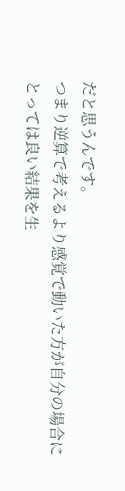だと思うんです。
つまり逆算で考えるより感覚で動いた方が自分の場合にとっては良い結果を生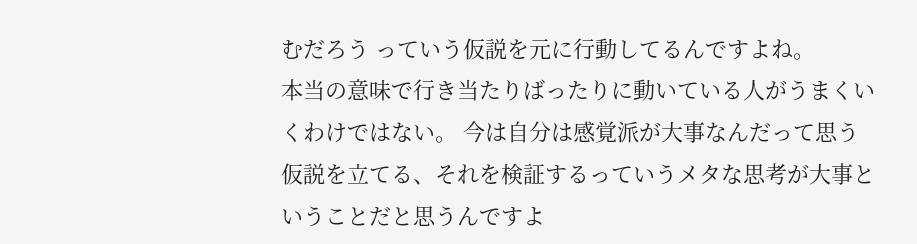むだろう っていう仮説を元に行動してるんですよね。
本当の意味で行き当たりばったりに動いている人がうまくいくわけではない。 今は自分は感覚派が大事なんだって思う
仮説を立てる、それを検証するっていうメタな思考が大事ということだと思うんですよ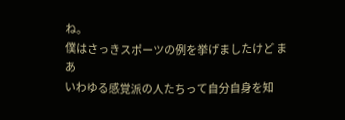ね。
僕はさっきスポーツの例を挙げましたけど まあ
いわゆる感覚派の人たちって自分自身を知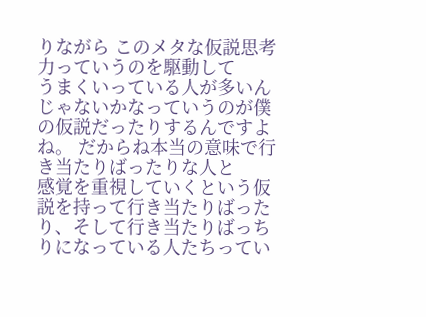りながら このメタな仮説思考力っていうのを駆動して
うまくいっている人が多いんじゃないかなっていうのが僕の仮説だったりするんですよね。 だからね本当の意味で行き当たりばったりな人と
感覚を重視していくという仮説を持って行き当たりばったり、そして行き当たりばっちりになっている人たちってい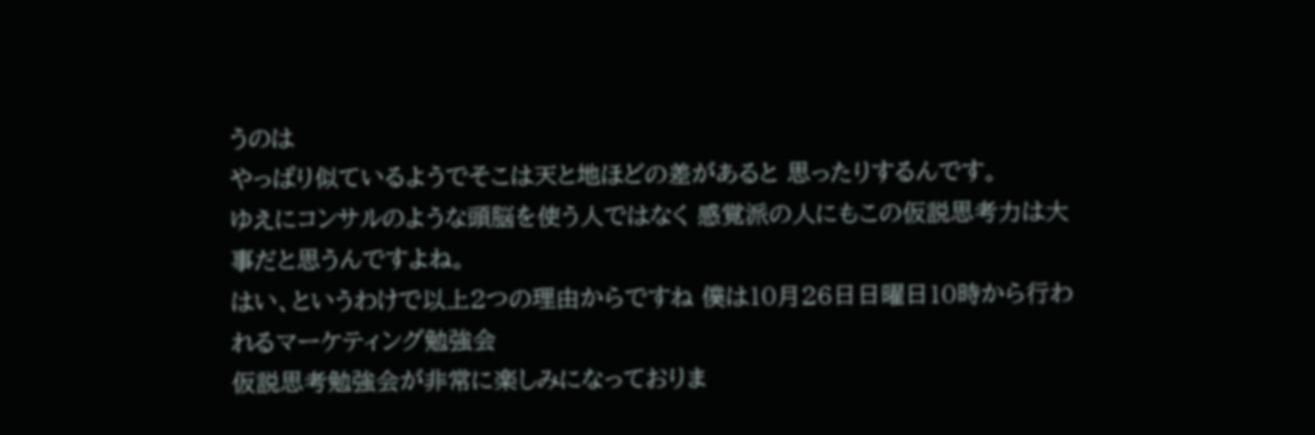うのは
やっぱり似ているようでそこは天と地ほどの差があると 思ったりするんです。
ゆえにコンサルのような頭脳を使う人ではなく 感覚派の人にもこの仮説思考力は大事だと思うんですよね。
はい、というわけで以上2つの理由からですね 僕は10月26日日曜日10時から行われるマーケティング勉強会
仮説思考勉強会が非常に楽しみになっておりま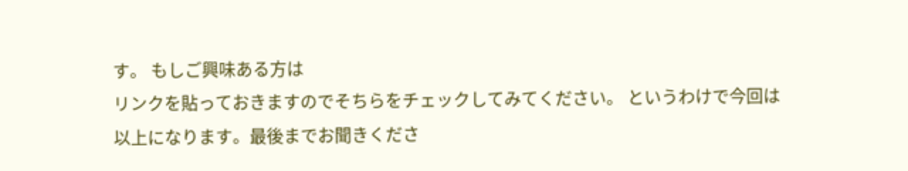す。 もしご興味ある方は
リンクを貼っておきますのでそちらをチェックしてみてください。 というわけで今回は以上になります。最後までお聞きくださ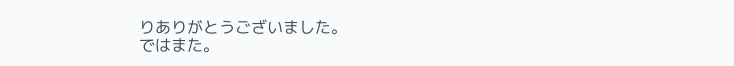りありがとうございました。
ではまた。